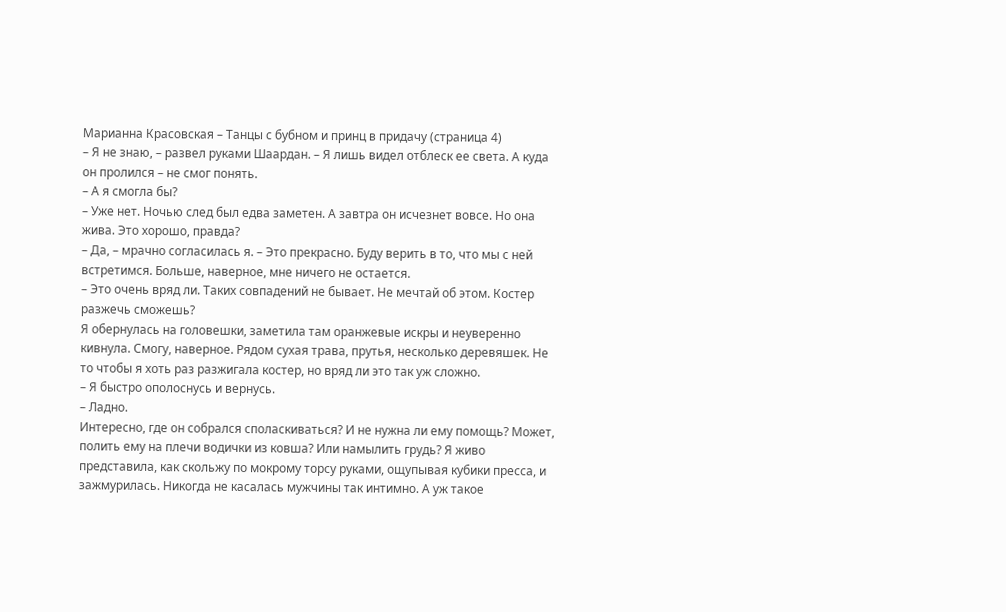Марианна Красовская – Танцы с бубном и принц в придачу (страница 4)
– Я не знаю, – развел руками Шаардан. – Я лишь видел отблеск ее света. А куда он пролился – не смог понять.
– А я смогла бы?
– Уже нет. Ночью след был едва заметен. А завтра он исчезнет вовсе. Но она жива. Это хорошо, правда?
– Да, – мрачно согласилась я. – Это прекрасно. Буду верить в то, что мы с ней встретимся. Больше, наверное, мне ничего не остается.
– Это очень вряд ли. Таких совпадений не бывает. Не мечтай об этом. Костер разжечь сможешь?
Я обернулась на головешки, заметила там оранжевые искры и неуверенно кивнула. Смогу, наверное. Рядом сухая трава, прутья, несколько деревяшек. Не то чтобы я хоть раз разжигала костер, но вряд ли это так уж сложно.
– Я быстро ополоснусь и вернусь.
– Ладно.
Интересно, где он собрался споласкиваться? И не нужна ли ему помощь? Может, полить ему на плечи водички из ковша? Или намылить грудь? Я живо представила, как скольжу по мокрому торсу руками, ощупывая кубики пресса, и зажмурилась. Никогда не касалась мужчины так интимно. А уж такое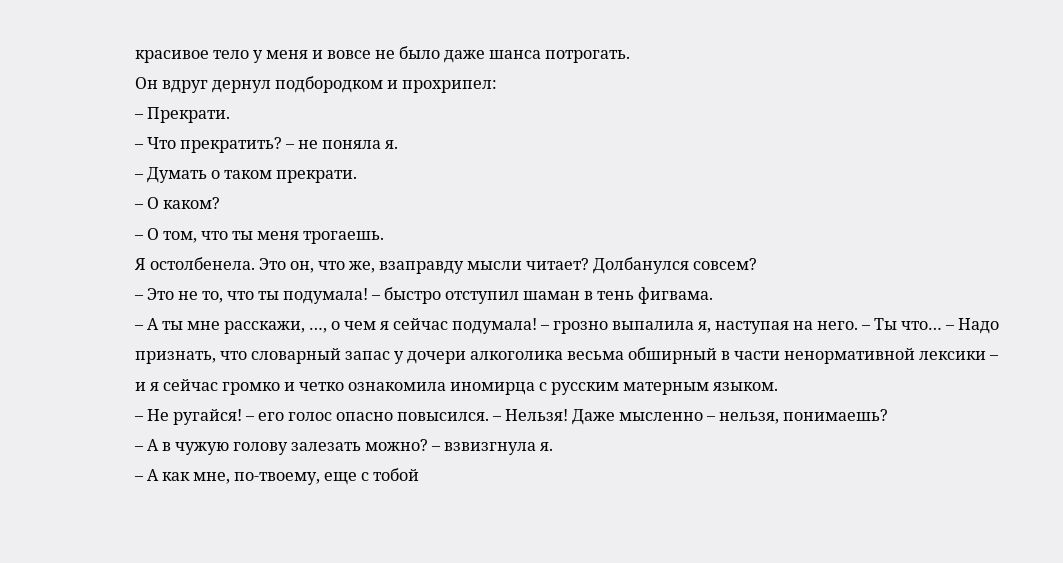красивое тело у меня и вовсе не было даже шанса потрогать.
Он вдруг дернул подбородком и прохрипел:
– Прекрати.
– Что прекратить? – не поняла я.
– Думать о таком прекрати.
– О каком?
– О том, что ты меня трогаешь.
Я остолбенела. Это он, что же, взаправду мысли читает? Долбанулся совсем?
– Это не то, что ты подумала! – быстро отступил шаман в тень фигвама.
– А ты мне расскажи, …, о чем я сейчас подумала! – грозно выпалила я, наступая на него. – Ты что… – Надо признать, что словарный запас у дочери алкоголика весьма обширный в части ненормативной лексики – и я сейчас громко и четко ознакомила иномирца с русским матерным языком.
– Не ругайся! – его голос опасно повысился. – Нельзя! Даже мысленно – нельзя, понимаешь?
– А в чужую голову залезать можно? – взвизгнула я.
– А как мне, по-твоему, еще с тобой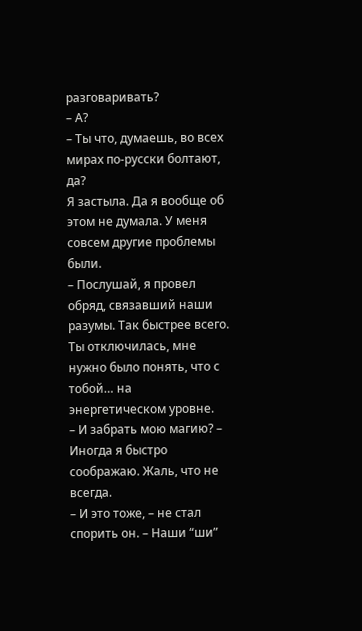разговаривать?
– А?
– Ты что, думаешь, во всех мирах по-русски болтают, да?
Я застыла. Да я вообще об этом не думала. У меня совсем другие проблемы были.
– Послушай, я провел обряд, связавший наши разумы. Так быстрее всего. Ты отключилась, мне нужно было понять, что с тобой… на энергетическом уровне.
– И забрать мою магию? – Иногда я быстро соображаю. Жаль, что не всегда.
– И это тоже, – не стал спорить он. – Наши “ши”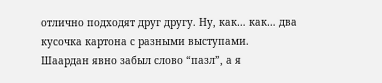отлично подходят друг другу. Ну, как… как… два кусочка картона с разными выступами.
Шаардан явно забыл слово “пазл”, а я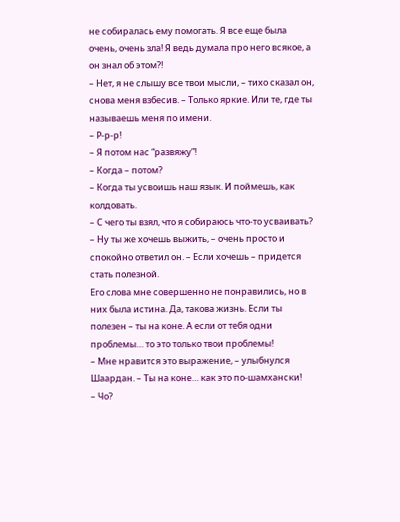не собиралась ему помогать. Я все еще была очень, очень зла! Я ведь думала про него всякое, а он знал об этом?!
– Нет, я не слышу все твои мысли, – тихо сказал он, снова меня взбесив. – Только яркие. Или те, где ты называешь меня по имени.
– Р-р-р!
– Я потом нас “развяжу”!
– Когда – потом?
– Когда ты усвоишь наш язык. И поймешь, как колдовать.
– С чего ты взял, что я собираюсь что-то усваивать?
– Ну ты же хочешь выжить, – очень просто и спокойно ответил он. – Если хочешь – придется стать полезной.
Его слова мне совершенно не понравились, но в них была истина. Да, такова жизнь. Если ты полезен – ты на коне. А если от тебя одни проблемы… то это только твои проблемы!
– Мне нравится это выражение, – улыбнулся Шаардан. – Ты на коне… как это по-шамхански!
– Чо?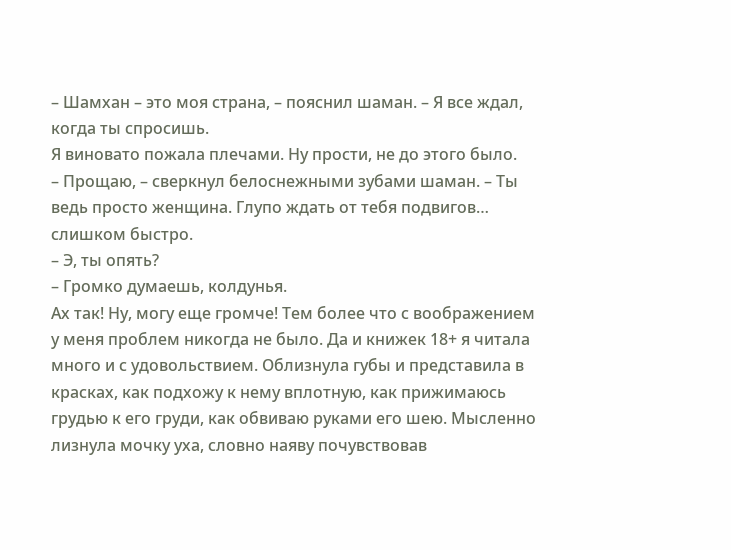– Шамхан – это моя страна, – пояснил шаман. – Я все ждал, когда ты спросишь.
Я виновато пожала плечами. Ну прости, не до этого было.
– Прощаю, – сверкнул белоснежными зубами шаман. – Ты ведь просто женщина. Глупо ждать от тебя подвигов… слишком быстро.
– Э, ты опять?
– Громко думаешь, колдунья.
Ах так! Ну, могу еще громче! Тем более что с воображением у меня проблем никогда не было. Да и книжек 18+ я читала много и с удовольствием. Облизнула губы и представила в красках, как подхожу к нему вплотную, как прижимаюсь грудью к его груди, как обвиваю руками его шею. Мысленно лизнула мочку уха, словно наяву почувствовав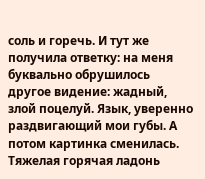соль и горечь. И тут же получила ответку: на меня буквально обрушилось другое видение: жадный, злой поцелуй. Язык, уверенно раздвигающий мои губы. А потом картинка сменилась. Тяжелая горячая ладонь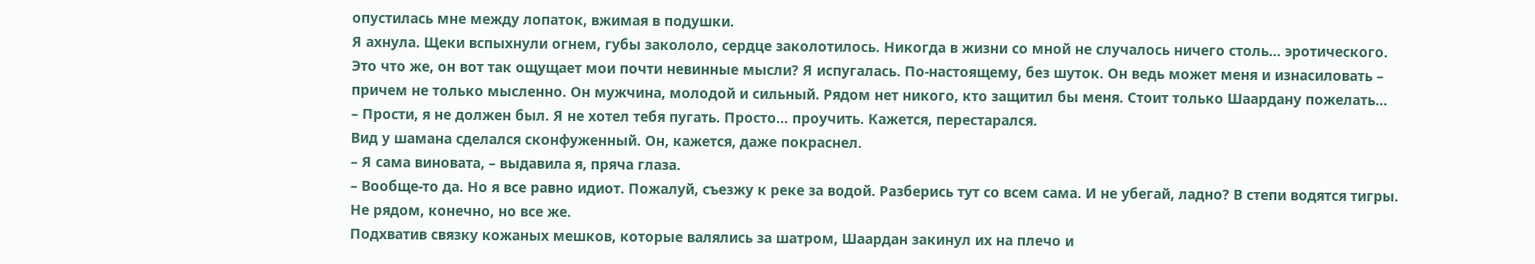опустилась мне между лопаток, вжимая в подушки.
Я ахнула. Щеки вспыхнули огнем, губы закололо, сердце заколотилось. Никогда в жизни со мной не случалось ничего столь… эротического. Это что же, он вот так ощущает мои почти невинные мысли? Я испугалась. По-настоящему, без шуток. Он ведь может меня и изнасиловать – причем не только мысленно. Он мужчина, молодой и сильный. Рядом нет никого, кто защитил бы меня. Стоит только Шаардану пожелать…
– Прости, я не должен был. Я не хотел тебя пугать. Просто… проучить. Кажется, перестарался.
Вид у шамана сделался сконфуженный. Он, кажется, даже покраснел.
– Я сама виновата, – выдавила я, пряча глаза.
– Вообще-то да. Но я все равно идиот. Пожалуй, съезжу к реке за водой. Разберись тут со всем сама. И не убегай, ладно? В степи водятся тигры. Не рядом, конечно, но все же.
Подхватив связку кожаных мешков, которые валялись за шатром, Шаардан закинул их на плечо и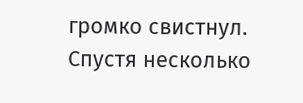громко свистнул. Спустя несколько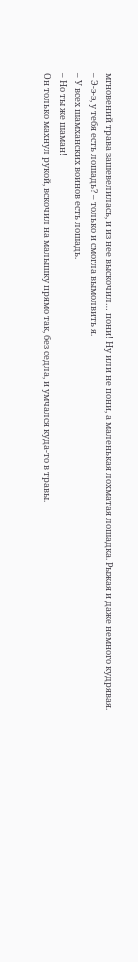мгновений трава зашевелилась, и из нее выскочил… пони! Ну или не пони, а маленькая лохматая лошадка. Рыжая и даже немного кудрявая.
– Э-э-э, у тебя есть лошадь? – только и смогла вымолвить я.
– У всех шамханских воинов есть лошадь.
– Но ты же шаман!
Он только махнул рукой, вскочил на малышку прямо так, без седла, и умчался куда-то в травы.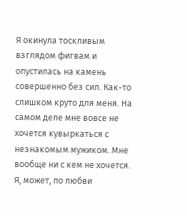Я окинула тоскливым взглядом фигвам и опустилась на камень совершенно без сил. Как-то слишком круто для меня. На самом деле мне вовсе не хочется кувыркаться с незнакомым мужиком. Мне вообще ни с кем не хочется. Я, может, по любви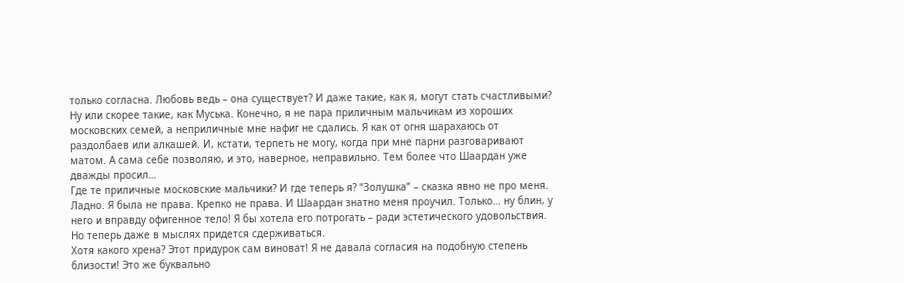только согласна. Любовь ведь – она существует? И даже такие, как я, могут стать счастливыми? Ну или скорее такие, как Муська. Конечно, я не пара приличным мальчикам из хороших московских семей, а неприличные мне нафиг не сдались. Я как от огня шарахаюсь от раздолбаев или алкашей. И, кстати, терпеть не могу, когда при мне парни разговаривают матом. А сама себе позволяю, и это, наверное, неправильно. Тем более что Шаардан уже дважды просил…
Где те приличные московские мальчики? И где теперь я? “Золушка” – сказка явно не про меня.
Ладно. Я была не права. Крепко не права. И Шаардан знатно меня проучил. Только… ну блин, у него и вправду офигенное тело! Я бы хотела его потрогать – ради эстетического удовольствия. Но теперь даже в мыслях придется сдерживаться.
Хотя какого хрена? Этот придурок сам виноват! Я не давала согласия на подобную степень близости! Это же буквально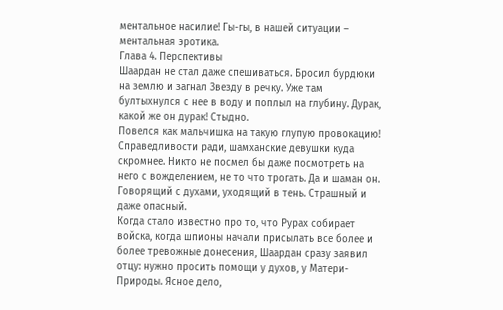ментальное насилие! Гы-гы, в нашей ситуации – ментальная эротика.
Глава 4. Перспективы
Шаардан не стал даже спешиваться. Бросил бурдюки на землю и загнал Звезду в речку. Уже там бултыхнулся с нее в воду и поплыл на глубину. Дурак, какой же он дурак! Стыдно.
Повелся как мальчишка на такую глупую провокацию! Справедливости ради, шамханские девушки куда скромнее. Никто не посмел бы даже посмотреть на него с вожделением, не то что трогать. Да и шаман он. Говорящий с духами, уходящий в тень. Страшный и даже опасный.
Когда стало известно про то, что Рурах собирает войска, когда шпионы начали присылать все более и более тревожные донесения, Шаардан сразу заявил отцу: нужно просить помощи у духов, у Матери-Природы. Ясное дело,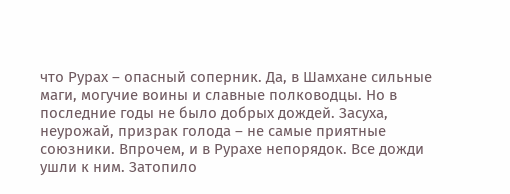что Рурах – опасный соперник. Да, в Шамхане сильные маги, могучие воины и славные полководцы. Но в последние годы не было добрых дождей. Засуха, неурожай, призрак голода – не самые приятные союзники. Впрочем, и в Рурахе непорядок. Все дожди ушли к ним. Затопило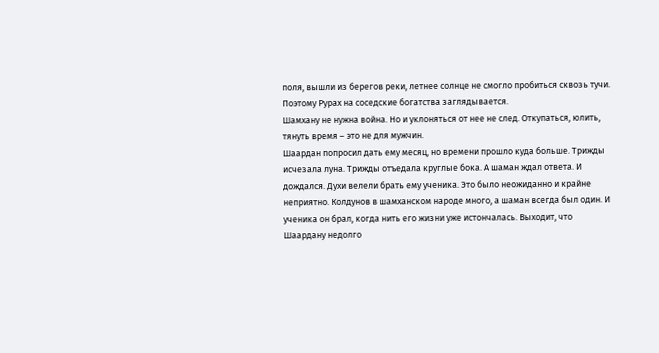поля, вышли из берегов реки, летнее солнце не смогло пробиться сквозь тучи. Поэтому Рурах на соседские богатства заглядывается.
Шамхану не нужна война. Но и уклоняться от нее не след. Откупаться, юлить, тянуть время – это не для мужчин.
Шаардан попросил дать ему месяц, но времени прошло куда больше. Трижды исчезала луна. Трижды отъедала круглые бока. А шаман ждал ответа. И дождался. Духи велели брать ему ученика. Это было неожиданно и крайне неприятно. Колдунов в шамханском народе много, а шаман всегда был один. И ученика он брал, когда нить его жизни уже истончалась. Выходит, что Шаардану недолго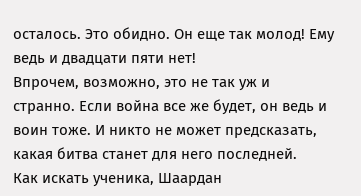осталось. Это обидно. Он еще так молод! Ему ведь и двадцати пяти нет!
Впрочем, возможно, это не так уж и странно. Если война все же будет, он ведь и воин тоже. И никто не может предсказать, какая битва станет для него последней.
Как искать ученика, Шаардан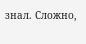знал. Сложно,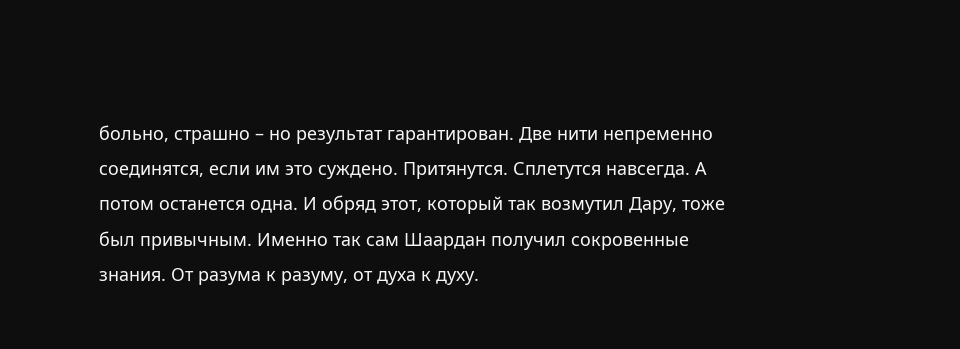больно, страшно – но результат гарантирован. Две нити непременно соединятся, если им это суждено. Притянутся. Сплетутся навсегда. А потом останется одна. И обряд этот, который так возмутил Дару, тоже был привычным. Именно так сам Шаардан получил сокровенные знания. От разума к разуму, от духа к духу.